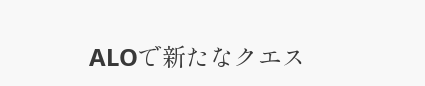ALOで新たなクエス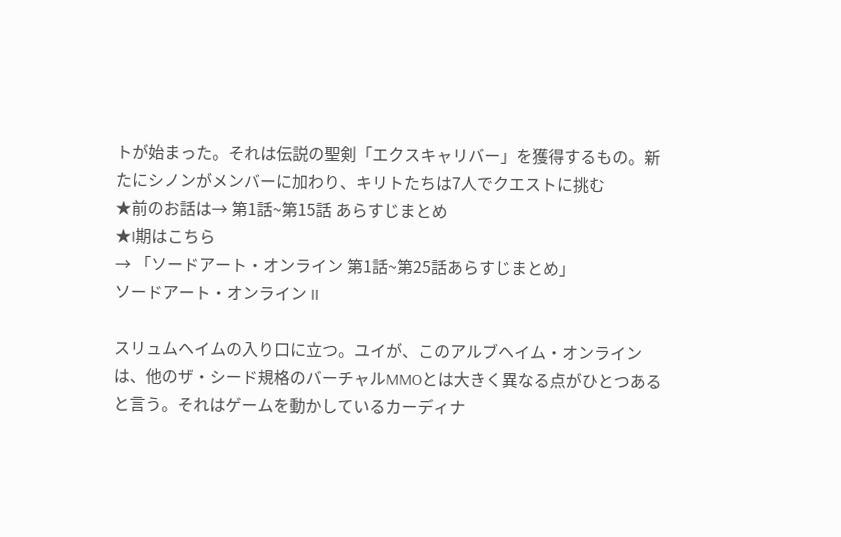トが始まった。それは伝説の聖剣「エクスキャリバー」を獲得するもの。新たにシノンがメンバーに加わり、キリトたちは7人でクエストに挑む
★前のお話は→ 第1話~第15話 あらすじまとめ
★I期はこちら
→ 「ソードアート・オンライン 第1話~第25話あらすじまとめ」
ソードアート・オンライン II

スリュムヘイムの入り口に立つ。ユイが、このアルブヘイム・オンラインは、他のザ・シード規格のバーチャルMMOとは大きく異なる点がひとつあると言う。それはゲームを動かしているカーディナ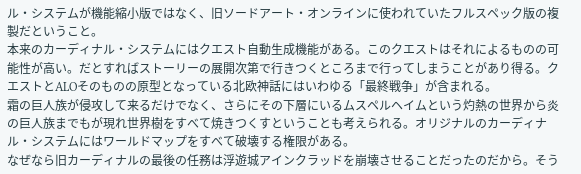ル・システムが機能縮小版ではなく、旧ソードアート・オンラインに使われていたフルスペック版の複製だということ。
本来のカーディナル・システムにはクエスト自動生成機能がある。このクエストはそれによるものの可能性が高い。だとすればストーリーの展開次第で行きつくところまで行ってしまうことがあり得る。クエストとALOそのものの原型となっている北欧神話にはいわゆる「最終戦争」が含まれる。
霜の巨人族が侵攻して来るだけでなく、さらにその下層にいるムスペルヘイムという灼熱の世界から炎の巨人族までもが現れ世界樹をすべて焼きつくすということも考えられる。オリジナルのカーディナル・システムにはワールドマップをすべて破壊する権限がある。
なぜなら旧カーディナルの最後の任務は浮遊城アインクラッドを崩壊させることだったのだから。そう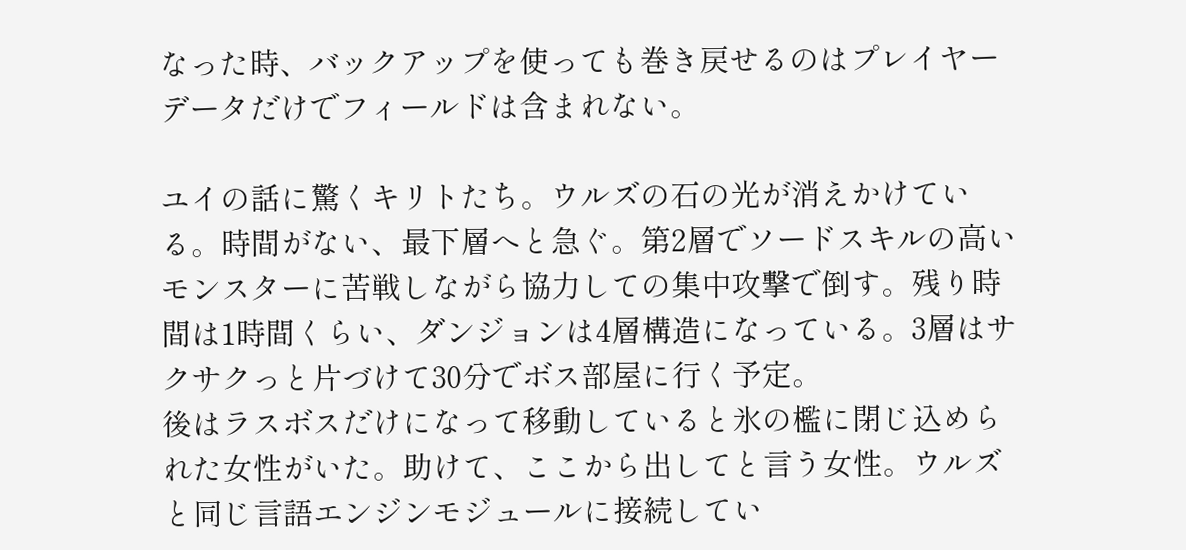なった時、バックアップを使っても巻き戻せるのはプレイヤーデータだけでフィールドは含まれない。

ユイの話に驚くキリトたち。ウルズの石の光が消えかけている。時間がない、最下層へと急ぐ。第2層でソードスキルの高いモンスターに苦戦しながら協力しての集中攻撃で倒す。残り時間は1時間くらい、ダンジョンは4層構造になっている。3層はサクサクっと片づけて30分でボス部屋に行く予定。
後はラスボスだけになって移動していると氷の檻に閉じ込められた女性がいた。助けて、ここから出してと言う女性。ウルズと同じ言語エンジンモジュールに接続してい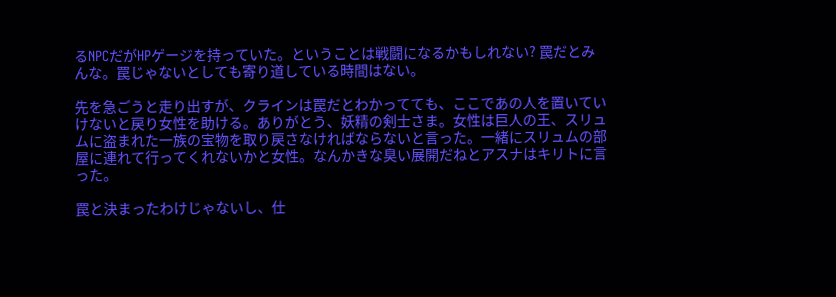るNPCだがHPゲージを持っていた。ということは戦闘になるかもしれない? 罠だとみんな。罠じゃないとしても寄り道している時間はない。

先を急ごうと走り出すが、クラインは罠だとわかってても、ここであの人を置いていけないと戻り女性を助ける。ありがとう、妖精の剣士さま。女性は巨人の王、スリュムに盗まれた一族の宝物を取り戻さなければならないと言った。一緒にスリュムの部屋に連れて行ってくれないかと女性。なんかきな臭い展開だねとアスナはキリトに言った。

罠と決まったわけじゃないし、仕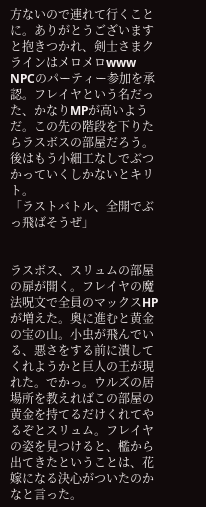方ないので連れて行くことに。ありがとうございますと抱きつかれ、剣士さまクラインはメロメロwww NPCのパーティー参加を承認。フレイヤという名だった、かなりMPが高いようだ。この先の階段を下りたらラスボスの部屋だろう。後はもう小細工なしでぶつかっていくしかないとキリト。
「ラストバトル、全開でぶっ飛ばそうぜ」


ラスボス、スリュムの部屋の扉が開く。フレイヤの魔法呪文で全員のマックスHPが増えた。奥に進むと黄金の宝の山。小虫が飛んでいる、悪さをする前に潰してくれようかと巨人の王が現れた。でかっ。ウルズの居場所を教えればこの部屋の黄金を持てるだけくれてやるぞとスリュム。フレイヤの姿を見つけると、檻から出てきたということは、花嫁になる決心がついたのかなと言った。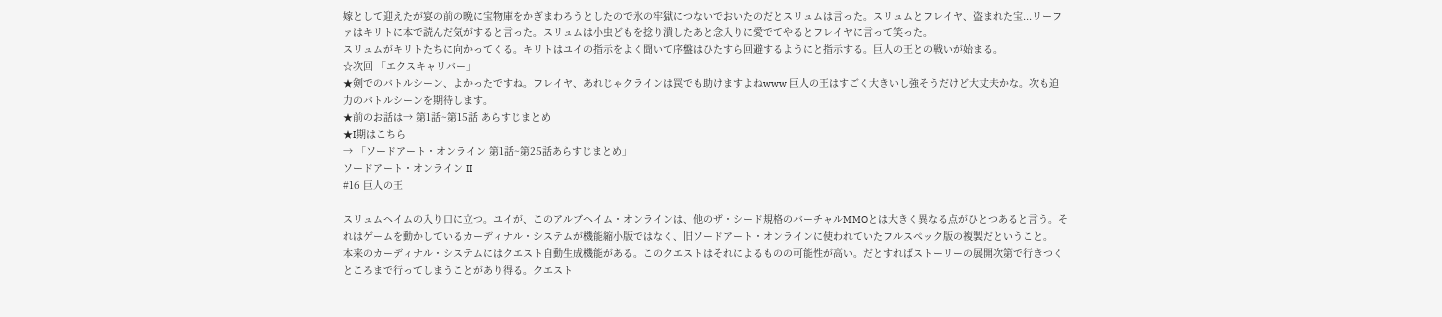嫁として迎えたが宴の前の晩に宝物庫をかぎまわろうとしたので氷の牢獄につないでおいたのだとスリュムは言った。スリュムとフレイヤ、盗まれた宝...リーファはキリトに本で読んだ気がすると言った。スリュムは小虫どもを捻り潰したあと念入りに愛でてやるとフレイヤに言って笑った。
スリュムがキリトたちに向かってくる。キリトはユイの指示をよく聞いて序盤はひたすら回避するようにと指示する。巨人の王との戦いが始まる。
☆次回 「エクスキャリバー」
★剣でのバトルシーン、よかったですね。フレイヤ、あれじゃクラインは罠でも助けますよねwww 巨人の王はすごく大きいし強そうだけど大丈夫かな。次も迫力のバトルシーンを期待します。
★前のお話は→ 第1話~第15話 あらすじまとめ
★I期はこちら
→ 「ソードアート・オンライン 第1話~第25話あらすじまとめ」
ソードアート・オンライン II
#16 巨人の王

スリュムヘイムの入り口に立つ。ユイが、このアルブヘイム・オンラインは、他のザ・シード規格のバーチャルMMOとは大きく異なる点がひとつあると言う。それはゲームを動かしているカーディナル・システムが機能縮小版ではなく、旧ソードアート・オンラインに使われていたフルスペック版の複製だということ。
本来のカーディナル・システムにはクエスト自動生成機能がある。このクエストはそれによるものの可能性が高い。だとすればストーリーの展開次第で行きつくところまで行ってしまうことがあり得る。クエスト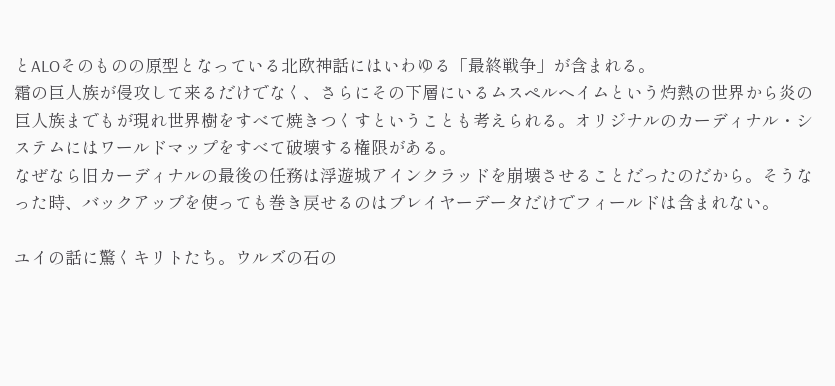とALOそのものの原型となっている北欧神話にはいわゆる「最終戦争」が含まれる。
霜の巨人族が侵攻して来るだけでなく、さらにその下層にいるムスペルヘイムという灼熱の世界から炎の巨人族までもが現れ世界樹をすべて焼きつくすということも考えられる。オリジナルのカーディナル・システムにはワールドマップをすべて破壊する権限がある。
なぜなら旧カーディナルの最後の任務は浮遊城アインクラッドを崩壊させることだったのだから。そうなった時、バックアップを使っても巻き戻せるのはプレイヤーデータだけでフィールドは含まれない。

ユイの話に驚くキリトたち。ウルズの石の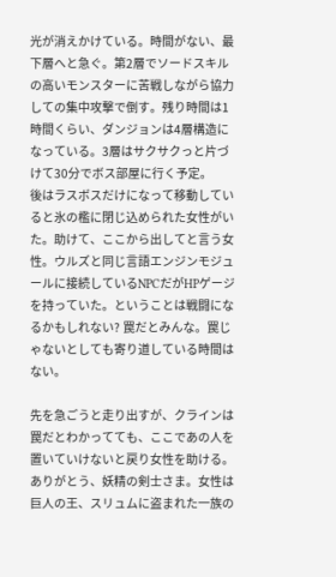光が消えかけている。時間がない、最下層へと急ぐ。第2層でソードスキルの高いモンスターに苦戦しながら協力しての集中攻撃で倒す。残り時間は1時間くらい、ダンジョンは4層構造になっている。3層はサクサクっと片づけて30分でボス部屋に行く予定。
後はラスボスだけになって移動していると氷の檻に閉じ込められた女性がいた。助けて、ここから出してと言う女性。ウルズと同じ言語エンジンモジュールに接続しているNPCだがHPゲージを持っていた。ということは戦闘になるかもしれない? 罠だとみんな。罠じゃないとしても寄り道している時間はない。

先を急ごうと走り出すが、クラインは罠だとわかってても、ここであの人を置いていけないと戻り女性を助ける。ありがとう、妖精の剣士さま。女性は巨人の王、スリュムに盗まれた一族の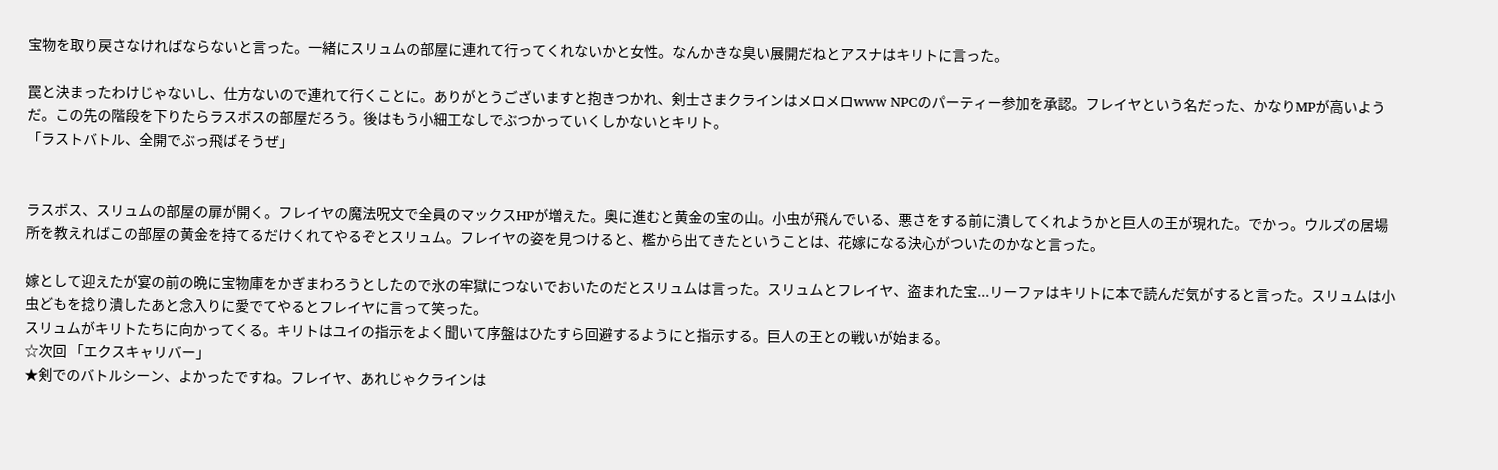宝物を取り戻さなければならないと言った。一緒にスリュムの部屋に連れて行ってくれないかと女性。なんかきな臭い展開だねとアスナはキリトに言った。

罠と決まったわけじゃないし、仕方ないので連れて行くことに。ありがとうございますと抱きつかれ、剣士さまクラインはメロメロwww NPCのパーティー参加を承認。フレイヤという名だった、かなりMPが高いようだ。この先の階段を下りたらラスボスの部屋だろう。後はもう小細工なしでぶつかっていくしかないとキリト。
「ラストバトル、全開でぶっ飛ばそうぜ」


ラスボス、スリュムの部屋の扉が開く。フレイヤの魔法呪文で全員のマックスHPが増えた。奥に進むと黄金の宝の山。小虫が飛んでいる、悪さをする前に潰してくれようかと巨人の王が現れた。でかっ。ウルズの居場所を教えればこの部屋の黄金を持てるだけくれてやるぞとスリュム。フレイヤの姿を見つけると、檻から出てきたということは、花嫁になる決心がついたのかなと言った。

嫁として迎えたが宴の前の晩に宝物庫をかぎまわろうとしたので氷の牢獄につないでおいたのだとスリュムは言った。スリュムとフレイヤ、盗まれた宝...リーファはキリトに本で読んだ気がすると言った。スリュムは小虫どもを捻り潰したあと念入りに愛でてやるとフレイヤに言って笑った。
スリュムがキリトたちに向かってくる。キリトはユイの指示をよく聞いて序盤はひたすら回避するようにと指示する。巨人の王との戦いが始まる。
☆次回 「エクスキャリバー」
★剣でのバトルシーン、よかったですね。フレイヤ、あれじゃクラインは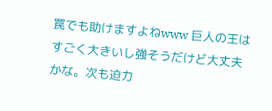罠でも助けますよねwww 巨人の王はすごく大きいし強そうだけど大丈夫かな。次も迫力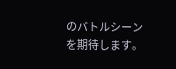のバトルシーンを期待します。